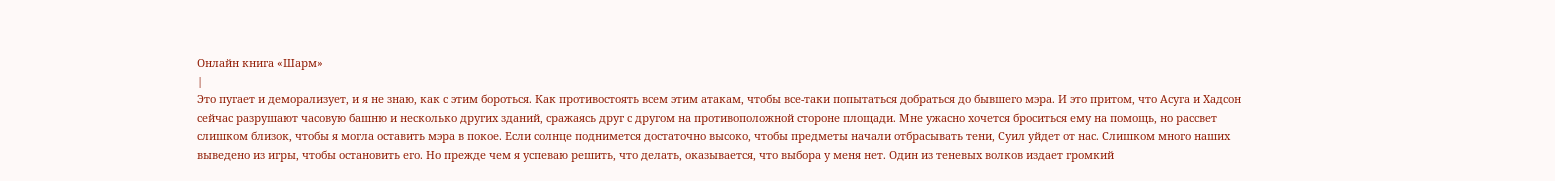Онлайн книга «Шарм»
|
Это пугает и деморализует, и я не знаю, как с этим бороться. Как противостоять всем этим атакам, чтобы все-таки попытаться добраться до бывшего мэра. И это притом, что Асуга и Хадсон сейчас разрушают часовую башню и несколько других зданий, сражаясь друг с другом на противоположной стороне площади. Мне ужасно хочется броситься ему на помощь, но рассвет слишком близок, чтобы я могла оставить мэра в покое. Если солнце поднимется достаточно высоко, чтобы предметы начали отбрасывать тени, Суил уйдет от нас. Слишком много наших выведено из игры, чтобы остановить его. Но прежде чем я успеваю решить, что делать, оказывается, что выбора у меня нет. Один из теневых волков издает громкий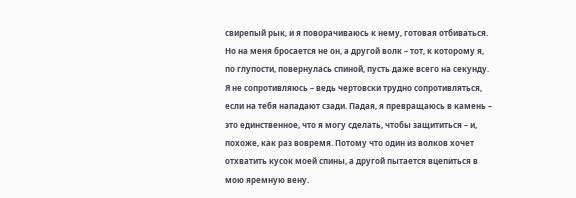свирепый рык, и я поворачиваюсь к нему, готовая отбиваться. Но на меня бросается не он, а другой волк – тот, к которому я, по глупости, повернулась спиной, пусть даже всего на секунду. Я не сопротивляюсь – ведь чертовски трудно сопротивляться, если на тебя нападают сзади. Падая, я превращаюсь в камень – это единственное, что я могу сделать, чтобы защититься – и, похоже, как раз вовремя. Потому что один из волков хочет отхватить кусок моей спины, а другой пытается вцепиться в мою яремную вену.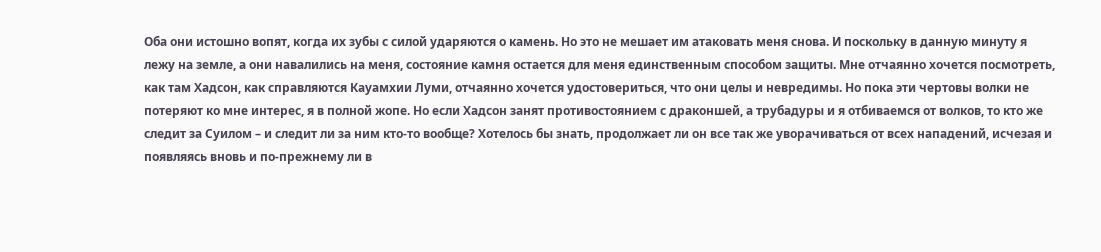Оба они истошно вопят, когда их зубы с силой ударяются о камень. Но это не мешает им атаковать меня снова. И поскольку в данную минуту я лежу на земле, а они навалились на меня, состояние камня остается для меня единственным способом защиты. Мне отчаянно хочется посмотреть, как там Хадсон, как справляются Кауамхии Луми, отчаянно хочется удостовериться, что они целы и невредимы. Но пока эти чертовы волки не потеряют ко мне интерес, я в полной жопе. Но если Хадсон занят противостоянием с драконшей, а трубадуры и я отбиваемся от волков, то кто же следит за Суилом – и следит ли за ним кто-то вообще? Хотелось бы знать, продолжает ли он все так же уворачиваться от всех нападений, исчезая и появляясь вновь и по-прежнему ли в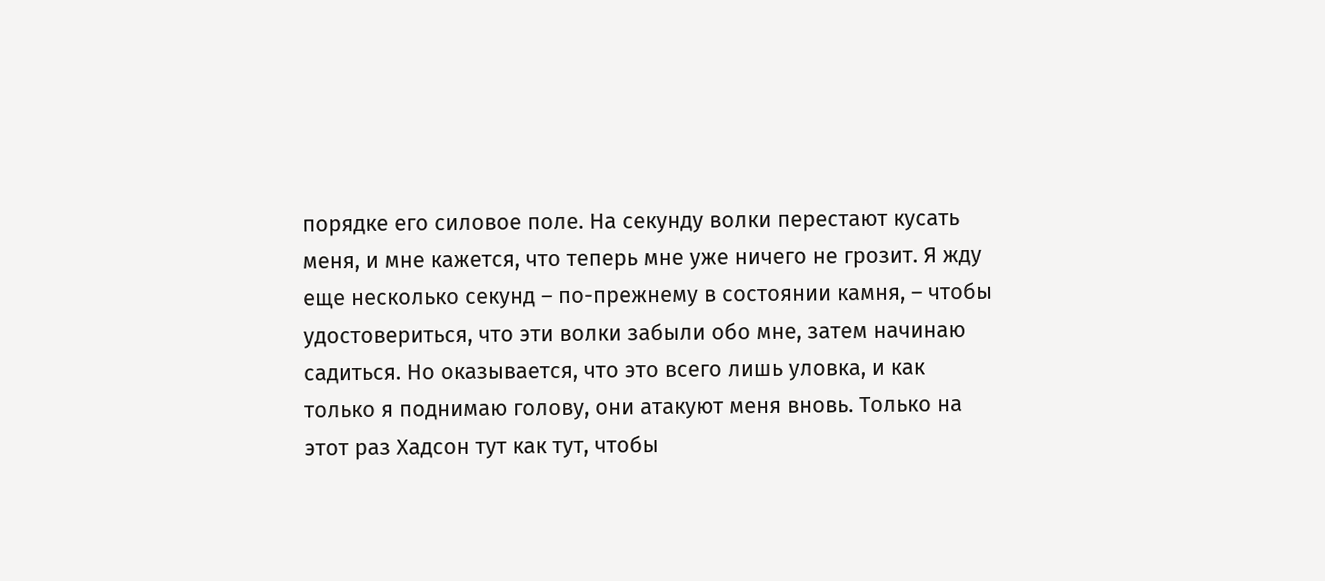порядке его силовое поле. На секунду волки перестают кусать меня, и мне кажется, что теперь мне уже ничего не грозит. Я жду еще несколько секунд – по-прежнему в состоянии камня, – чтобы удостовериться, что эти волки забыли обо мне, затем начинаю садиться. Но оказывается, что это всего лишь уловка, и как только я поднимаю голову, они атакуют меня вновь. Только на этот раз Хадсон тут как тут, чтобы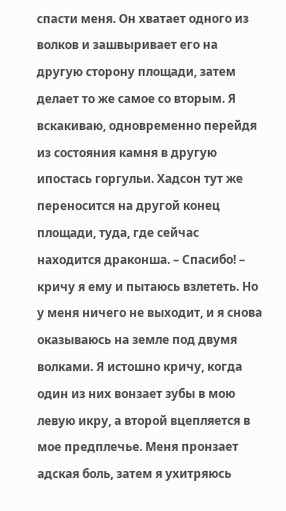спасти меня. Он хватает одного из волков и зашвыривает его на другую сторону площади, затем делает то же самое со вторым. Я вскакиваю, одновременно перейдя из состояния камня в другую ипостась горгульи. Хадсон тут же переносится на другой конец площади, туда, где сейчас находится драконша. – Спасибо! – кричу я ему и пытаюсь взлететь. Но у меня ничего не выходит, и я снова оказываюсь на земле под двумя волками. Я истошно кричу, когда один из них вонзает зубы в мою левую икру, а второй вцепляется в мое предплечье. Меня пронзает адская боль, затем я ухитряюсь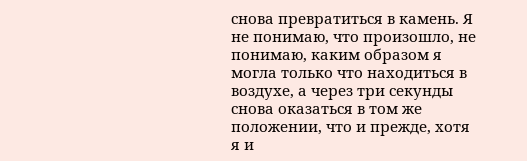снова превратиться в камень. Я не понимаю, что произошло, не понимаю, каким образом я могла только что находиться в воздухе, а через три секунды снова оказаться в том же положении, что и прежде, хотя я и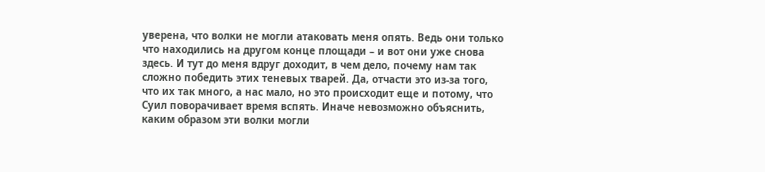уверена, что волки не могли атаковать меня опять. Ведь они только что находились на другом конце площади – и вот они уже снова здесь. И тут до меня вдруг доходит, в чем дело, почему нам так сложно победить этих теневых тварей. Да, отчасти это из-за того, что их так много, а нас мало, но это происходит еще и потому, что Суил поворачивает время вспять. Иначе невозможно объяснить, каким образом эти волки могли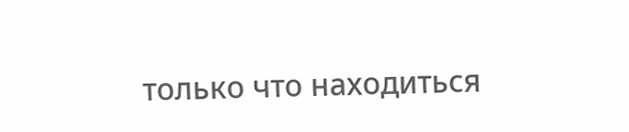только что находиться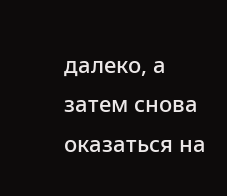далеко, а затем снова оказаться на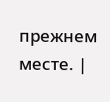прежнем месте. |